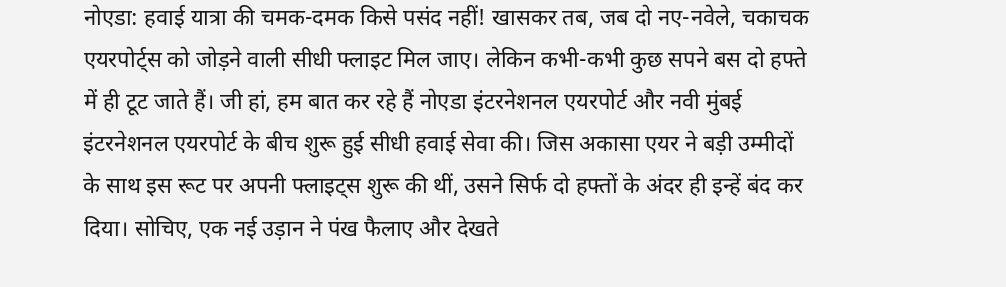नोएडा: हवाई यात्रा की चमक-दमक किसे पसंद नहीं! खासकर तब, जब दो नए-नवेले, चकाचक एयरपोर्ट्स को जोड़ने वाली सीधी फ्लाइट मिल जाए। लेकिन कभी-कभी कुछ सपने बस दो हफ्ते में ही टूट जाते हैं। जी हां, हम बात कर रहे हैं नोएडा इंटरनेशनल एयरपोर्ट और नवी मुंबई इंटरनेशनल एयरपोर्ट के बीच शुरू हुई सीधी हवाई सेवा की। जिस अकासा एयर ने बड़ी उम्मीदों के साथ इस रूट पर अपनी फ्लाइट्स शुरू की थीं, उसने सिर्फ दो हफ्तों के अंदर ही इन्हें बंद कर दिया। सोचिए, एक नई उड़ान ने पंख फैलाए और देखते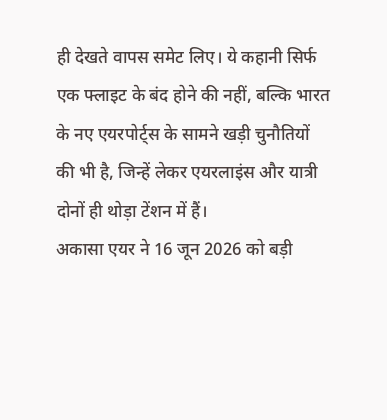ही देखते वापस समेट लिए। ये कहानी सिर्फ एक फ्लाइट के बंद होने की नहीं, बल्कि भारत के नए एयरपोर्ट्स के सामने खड़ी चुनौतियों की भी है, जिन्हें लेकर एयरलाइंस और यात्री दोनों ही थोड़ा टेंशन में हैं।
अकासा एयर ने 16 जून 2026 को बड़ी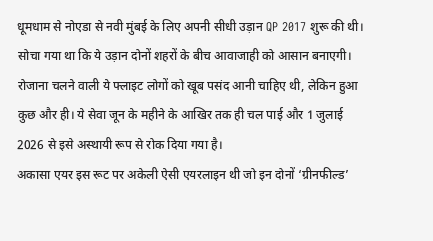धूमधाम से नोएडा से नवी मुंबई के लिए अपनी सीधी उड़ान QP 2017 शुरू की थी। सोचा गया था कि ये उड़ान दोनों शहरों के बीच आवाजाही को आसान बनाएगी।
रोजाना चलने वाली ये फ्लाइट लोगों को खूब पसंद आनी चाहिए थी, लेकिन हुआ कुछ और ही। ये सेवा जून के महीने के आखिर तक ही चल पाई और 1 जुलाई 2026 से इसे अस्थायी रूप से रोक दिया गया है।
अकासा एयर इस रूट पर अकेली ऐसी एयरलाइन थी जो इन दोनों ‘ग्रीनफील्ड’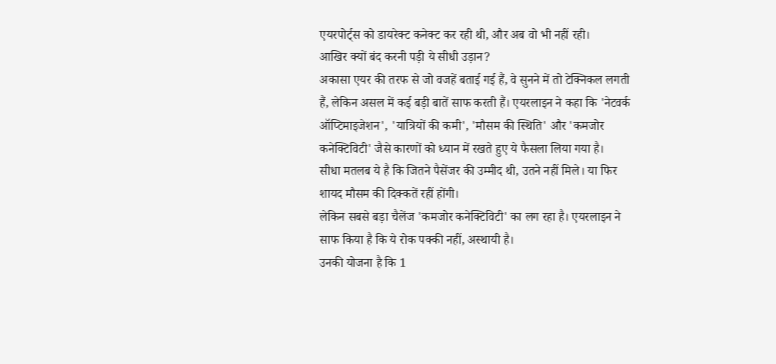एयरपोर्ट्स को डायरेक्ट कनेक्ट कर रही थी, और अब वो भी नहीं रही।
आखिर क्यों बंद करनी पड़ी ये सीधी उड़ान?
अकासा एयर की तरफ से जो वजहें बताई गई हैं, वे सुनने में तो टेक्निकल लगती हैं, लेकिन असल में कई बड़ी बातें साफ करती हैं। एयरलाइन ने कहा कि 'नेटवर्क ऑप्टिमाइजेशन', 'यात्रियों की कमी', 'मौसम की स्थिति' और 'कमजोर कनेक्टिविटी' जैसे कारणों को ध्यान में रखते हुए ये फैसला लिया गया है।
सीधा मतलब ये है कि जितने पैसेंजर की उम्मीद थी, उतने नहीं मिले। या फिर शायद मौसम की दिक्कतें रहीं होंगी।
लेकिन सबसे बड़ा चैलेंज 'कमजोर कनेक्टिविटी' का लग रहा है। एयरलाइन ने साफ किया है कि ये रोक पक्की नहीं, अस्थायी है।
उनकी योजना है कि 1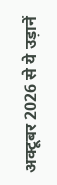अक्टूबर 2026 से ये उड़ानें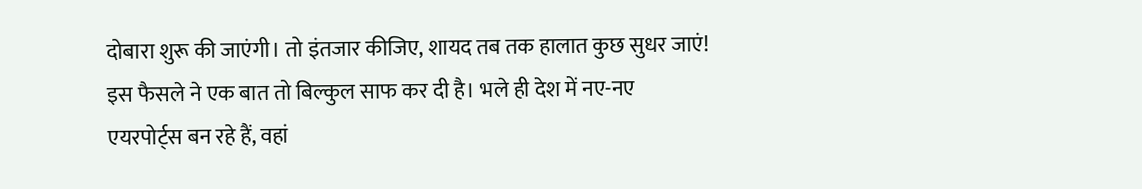दोबारा शुरू की जाएंगी। तो इंतजार कीजिए, शायद तब तक हालात कुछ सुधर जाएं!
इस फैसले ने एक बात तो बिल्कुल साफ कर दी है। भले ही देश में नए-नए एयरपोर्ट्स बन रहे हैं, वहां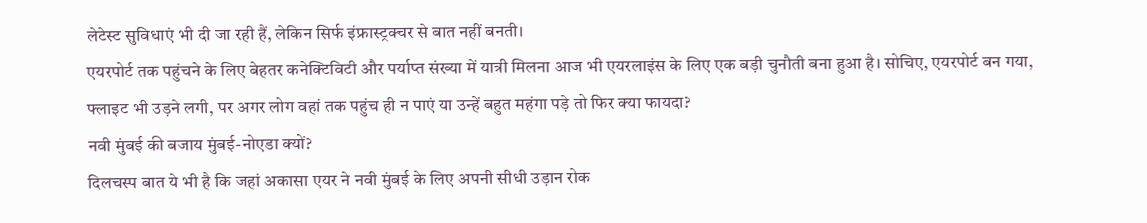लेटेस्ट सुविधाएं भी दी जा रही हैं, लेकिन सिर्फ इंफ्रास्ट्रक्चर से बात नहीं बनती।
एयरपोर्ट तक पहुंचने के लिए बेहतर कनेक्टिविटी और पर्याप्त संख्या में यात्री मिलना आज भी एयरलाइंस के लिए एक बड़ी चुनौती बना हुआ है। सोचिए, एयरपोर्ट बन गया, फ्लाइट भी उड़ने लगी, पर अगर लोग वहां तक पहुंच ही न पाएं या उन्हें बहुत महंगा पड़े तो फिर क्या फायदा?
नवी मुंबई की बजाय मुंबई-नोएडा क्यों?
दिलचस्प बात ये भी है कि जहां अकासा एयर ने नवी मुंबई के लिए अपनी सीधी उड़ान रोक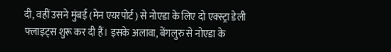दी, वहीं उसने मुंबई (मेन एयरपोर्ट) से नोएडा के लिए दो एक्स्ट्रा डेली फ्लाइट्स शुरू कर दी हैं। इसके अलावा, बेंगलुरु से नोएडा के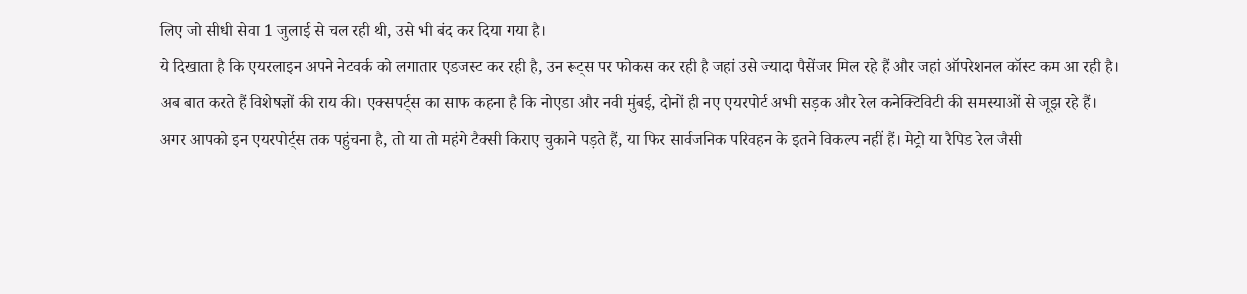लिए जो सीधी सेवा 1 जुलाई से चल रही थी, उसे भी बंद कर दिया गया है।
ये दिखाता है कि एयरलाइन अपने नेटवर्क को लगातार एडजस्ट कर रही है, उन रूट्स पर फोकस कर रही है जहां उसे ज्यादा पैसेंजर मिल रहे हैं और जहां ऑपरेशनल कॉस्ट कम आ रही है।
अब बात करते हैं विशेषज्ञों की राय की। एक्सपर्ट्स का साफ कहना है कि नोएडा और नवी मुंबई, दोनों ही नए एयरपोर्ट अभी सड़क और रेल कनेक्टिविटी की समस्याओं से जूझ रहे हैं।
अगर आपको इन एयरपोर्ट्स तक पहुंचना है, तो या तो महंगे टैक्सी किराए चुकाने पड़ते हैं, या फिर सार्वजनिक परिवहन के इतने विकल्प नहीं हैं। मेट्रो या रैपिड रेल जैसी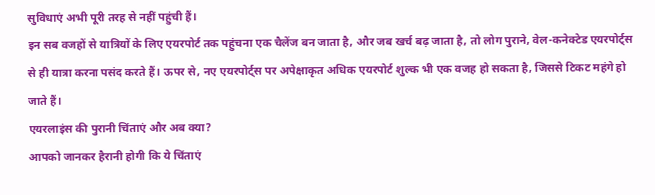सुविधाएं अभी पूरी तरह से नहीं पहुंची हैं।
इन सब वजहों से यात्रियों के लिए एयरपोर्ट तक पहुंचना एक चैलेंज बन जाता है, और जब खर्च बढ़ जाता है, तो लोग पुराने, वेल-कनेक्टेड एयरपोर्ट्स से ही यात्रा करना पसंद करते हैं। ऊपर से, नए एयरपोर्ट्स पर अपेक्षाकृत अधिक एयरपोर्ट शुल्क भी एक वजह हो सकता है, जिससे टिकट महंगे हो जाते हैं।
एयरलाइंस की पुरानी चिंताएं और अब क्या?
आपको जानकर हैरानी होगी कि ये चिंताएं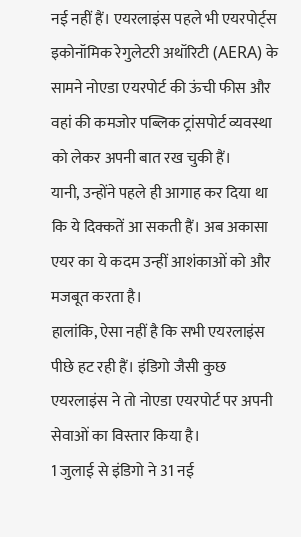नई नहीं हैं। एयरलाइंस पहले भी एयरपोर्ट्स इकोनॉमिक रेगुलेटरी अथॉरिटी (AERA) के सामने नोएडा एयरपोर्ट की ऊंची फीस और वहां की कमजोर पब्लिक ट्रांसपोर्ट व्यवस्था को लेकर अपनी बात रख चुकी हैं।
यानी, उन्होंने पहले ही आगाह कर दिया था कि ये दिक्कतें आ सकती हैं। अब अकासा एयर का ये कदम उन्हीं आशंकाओं को और मजबूत करता है।
हालांकि, ऐसा नहीं है कि सभी एयरलाइंस पीछे हट रही हैं। इंडिगो जैसी कुछ एयरलाइंस ने तो नोएडा एयरपोर्ट पर अपनी सेवाओं का विस्तार किया है।
1 जुलाई से इंडिगो ने 31 नई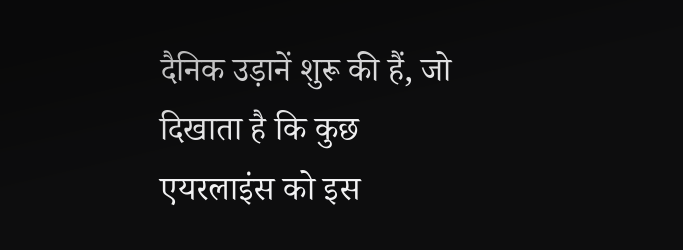दैनिक उड़ानें शुरू की हैं, जो दिखाता है कि कुछ एयरलाइंस को इस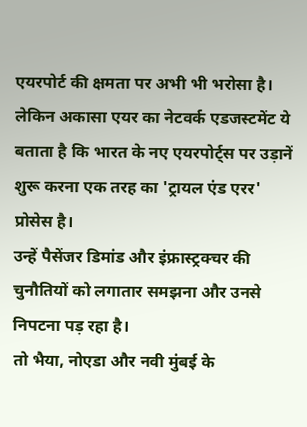एयरपोर्ट की क्षमता पर अभी भी भरोसा है। लेकिन अकासा एयर का नेटवर्क एडजस्टमेंट ये बताता है कि भारत के नए एयरपोर्ट्स पर उड़ानें शुरू करना एक तरह का 'ट्रायल एंड एरर' प्रोसेस है।
उन्हें पैसेंजर डिमांड और इंफ्रास्ट्रक्चर की चुनौतियों को लगातार समझना और उनसे निपटना पड़ रहा है।
तो भैया, नोएडा और नवी मुंबई के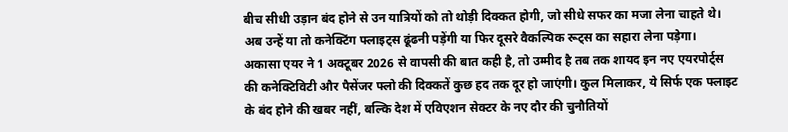बीच सीधी उड़ान बंद होने से उन यात्रियों को तो थोड़ी दिक्कत होगी, जो सीधे सफर का मजा लेना चाहते थे। अब उन्हें या तो कनेक्टिंग फ्लाइट्स ढूंढनी पड़ेंगी या फिर दूसरे वैकल्पिक रूट्स का सहारा लेना पड़ेगा।
अकासा एयर ने 1 अक्टूबर 2026 से वापसी की बात कही है, तो उम्मीद है तब तक शायद इन नए एयरपोर्ट्स की कनेक्टिविटी और पैसेंजर फ्लो की दिक्कतें कुछ हद तक दूर हो जाएंगी। कुल मिलाकर, ये सिर्फ एक फ्लाइट के बंद होने की खबर नहीं, बल्कि देश में एविएशन सेक्टर के नए दौर की चुनौतियों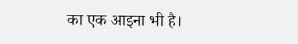का एक आइना भी है।